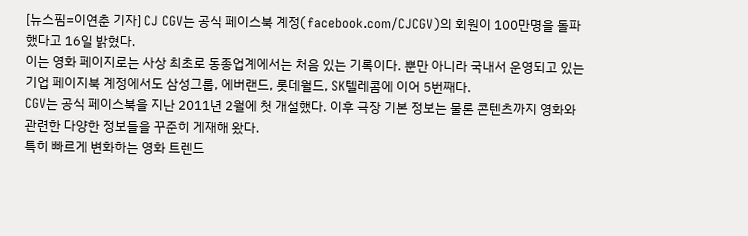[뉴스핌=이연춘 기자] CJ CGV는 공식 페이스북 계정(facebook.com/CJCGV)의 회원이 100만명을 돌파했다고 16일 밝혔다.
이는 영화 페이지로는 사상 최초로 동종업계에서는 처음 있는 기록이다. 뿐만 아니라 국내서 운영되고 있는 기업 페이지북 계정에서도 삼성그룹, 에버랜드, 롯데월드, SK텔레콤에 이어 5번째다.
CGV는 공식 페이스북을 지난 2011년 2월에 첫 개설했다. 이후 극장 기본 정보는 물론 콘텐츠까지 영화와 관련한 다양한 정보들을 꾸준히 게재해 왔다.
특히 빠르게 변화하는 영화 트렌드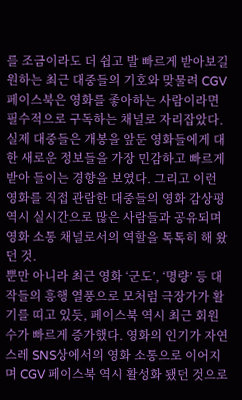를 조금이라도 더 쉽고 발 빠르게 받아보길 원하는 최근 대중들의 기호와 맞물려 CGV 페이스북은 영화를 좋아하는 사람이라면 필수적으로 구독하는 채널로 자리잡았다.
실제 대중들은 개봉을 앞둔 영화들에게 대한 새로운 정보들을 가장 민감하고 빠르게 받아 들이는 경향을 보였다. 그리고 이런 영화를 직접 관람한 대중들의 영화 감상평 역시 실시간으로 많은 사람들과 공유되며 영화 소통 채널로서의 역할을 톡톡히 해 왔던 것.
뿐만 아니라 최근 영화 ‘군도’, ‘명량’ 등 대작들의 흥행 열풍으로 모처럼 극장가가 활기를 띠고 있듯, 페이스북 역시 최근 회원수가 빠르게 증가했다. 영화의 인기가 자연스레 SNS상에서의 영화 소통으로 이어지며 CGV 페이스북 역시 활성화 됐던 것으로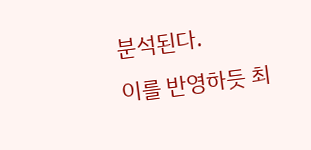분석된다.
이를 반영하듯 최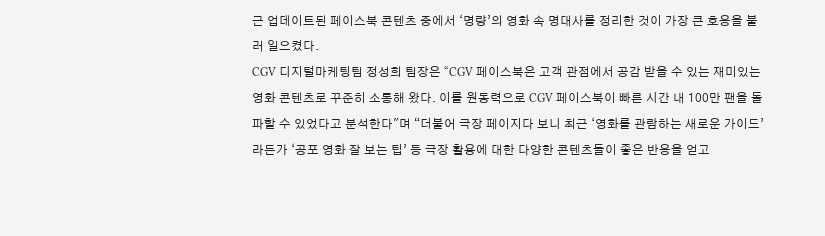근 업데이트된 페이스북 콘텐츠 중에서 ‘명량’의 영화 속 명대사를 정리한 것이 가장 큰 호응을 불러 일으켰다.
CGV 디지털마케팅팀 정성희 팀장은 “CGV 페이스북은 고객 관점에서 공감 받을 수 있는 재미있는 영화 콘텐츠로 꾸준히 소통해 왔다. 이를 원동력으로 CGV 페이스북이 빠른 시간 내 100만 팬을 돌파할 수 있었다고 분석한다"며 “더불어 극장 페이지다 보니 최근 ‘영화를 관람하는 새로운 가이드’ 라든가 ‘공포 영화 잘 보는 팁’ 등 극장 활용에 대한 다양한 콘텐츠들이 좋은 반응을 얻고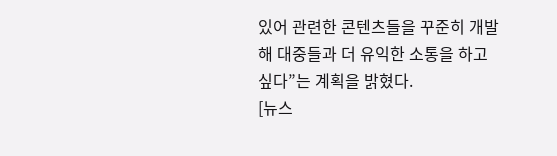있어 관련한 콘텐츠들을 꾸준히 개발해 대중들과 더 유익한 소통을 하고 싶다”는 계획을 밝혔다.
[뉴스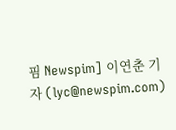핌 Newspim] 이연춘 기자 (lyc@newspim.com)